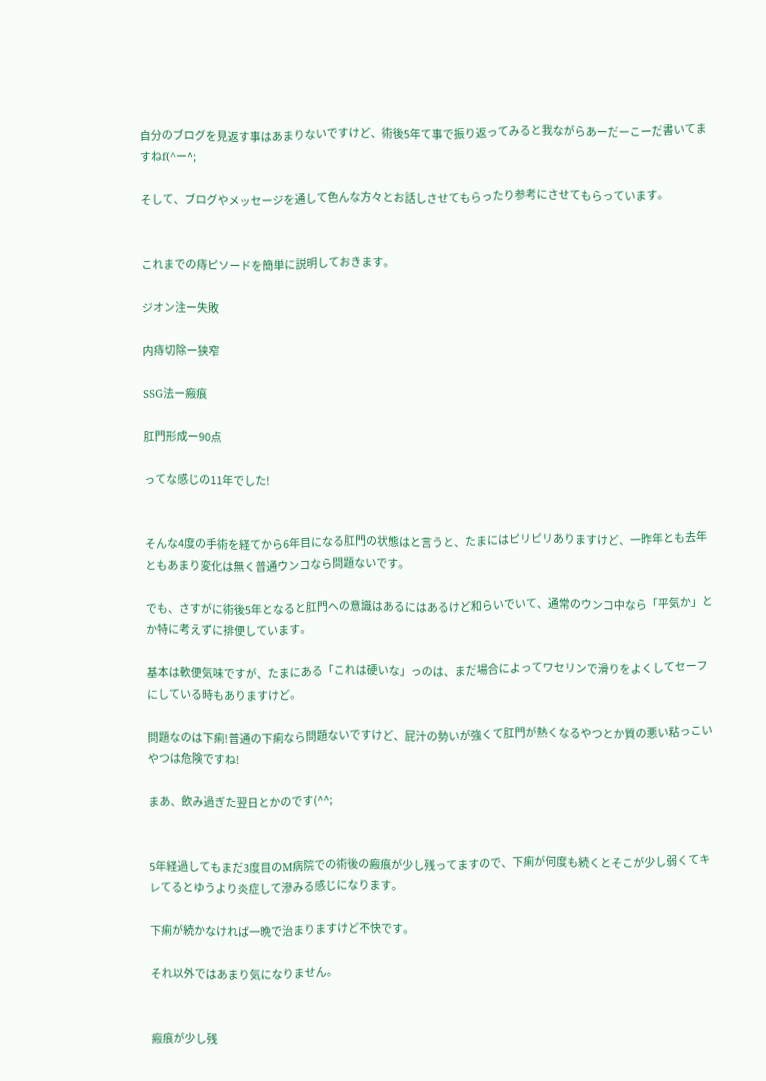自分のブログを見返す事はあまりないですけど、術後5年て事で振り返ってみると我ながらあーだーこーだ書いてますねf(^ー^;

そして、ブログやメッセージを通して色んな方々とお話しさせてもらったり参考にさせてもらっています。


これまでの痔ピソードを簡単に説明しておきます。

ジオン注ー失敗

内痔切除ー狭窄

SSG法ー瘢痕

肛門形成ー90点

ってな感じの11年でした!


そんな4度の手術を経てから6年目になる肛門の状態はと言うと、たまにはピリピリありますけど、一昨年とも去年ともあまり変化は無く普通ウンコなら問題ないです。

でも、さすがに術後5年となると肛門への意識はあるにはあるけど和らいでいて、通常のウンコ中なら「平気か」とか特に考えずに排便しています。

基本は軟便気味ですが、たまにある「これは硬いな」っのは、まだ場合によってワセリンで滑りをよくしてセーフにしている時もありますけど。

問題なのは下痢!普通の下痢なら問題ないですけど、屁汁の勢いが強くて肛門が熱くなるやつとか質の悪い粘っこいやつは危険ですね!

まあ、飲み過ぎた翌日とかのです(^^;


5年経過してもまだ3度目のM病院での術後の瘢痕が少し残ってますので、下痢が何度も続くとそこが少し弱くてキレてるとゆうより炎症して滲みる感じになります。

下痢が続かなければ一晩で治まりますけど不快です。

それ以外ではあまり気になりません。


瘢痕が少し残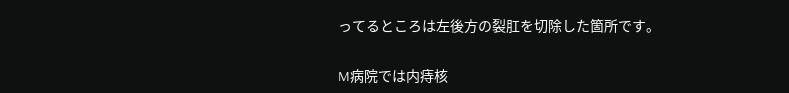ってるところは左後方の裂肛を切除した箇所です。

M病院では内痔核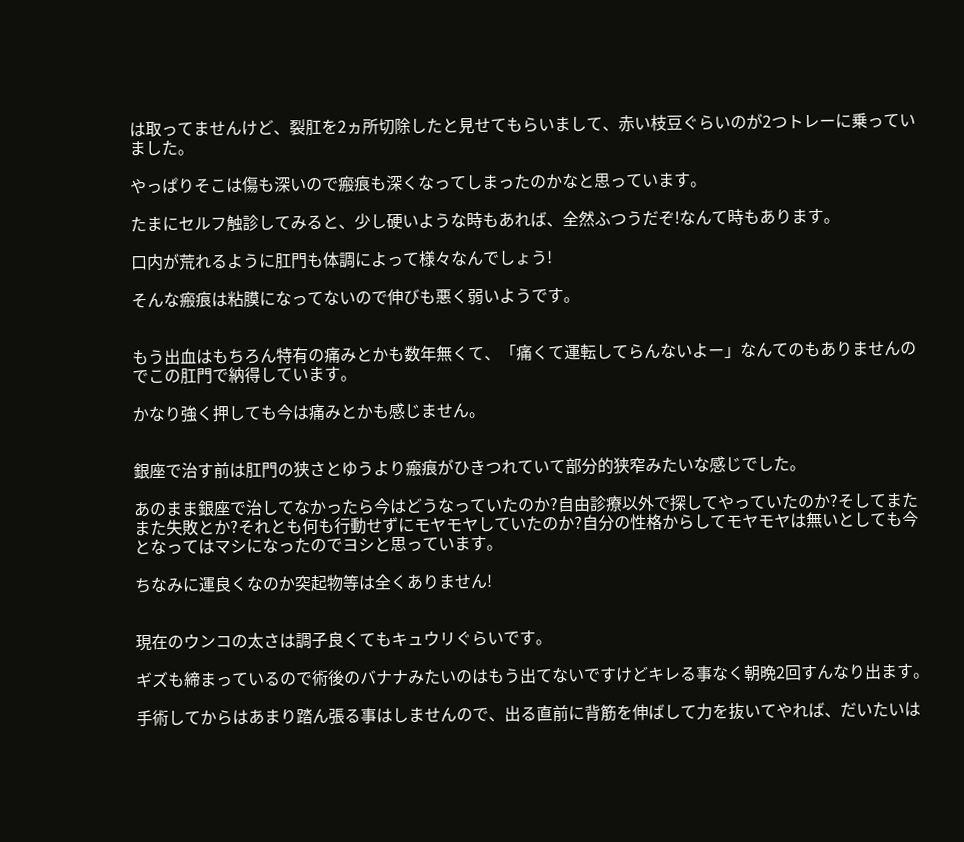は取ってませんけど、裂肛を2ヵ所切除したと見せてもらいまして、赤い枝豆ぐらいのが2つトレーに乗っていました。

やっぱりそこは傷も深いので瘢痕も深くなってしまったのかなと思っています。

たまにセルフ触診してみると、少し硬いような時もあれば、全然ふつうだぞ!なんて時もあります。

口内が荒れるように肛門も体調によって様々なんでしょう!

そんな瘢痕は粘膜になってないので伸びも悪く弱いようです。


もう出血はもちろん特有の痛みとかも数年無くて、「痛くて運転してらんないよー」なんてのもありませんのでこの肛門で納得しています。

かなり強く押しても今は痛みとかも感じません。


銀座で治す前は肛門の狭さとゆうより瘢痕がひきつれていて部分的狭窄みたいな感じでした。

あのまま銀座で治してなかったら今はどうなっていたのか?自由診療以外で探してやっていたのか?そしてまたまた失敗とか?それとも何も行動せずにモヤモヤしていたのか?自分の性格からしてモヤモヤは無いとしても今となってはマシになったのでヨシと思っています。

ちなみに運良くなのか突起物等は全くありません!


現在のウンコの太さは調子良くてもキュウリぐらいです。

ギズも締まっているので術後のバナナみたいのはもう出てないですけどキレる事なく朝晩2回すんなり出ます。

手術してからはあまり踏ん張る事はしませんので、出る直前に背筋を伸ばして力を抜いてやれば、だいたいは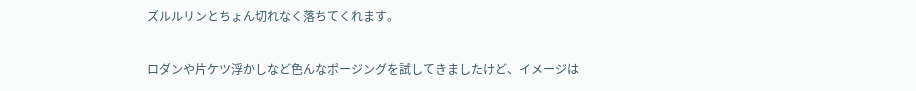ズルルリンとちょん切れなく落ちてくれます。

ロダンや片ケツ浮かしなど色んなポージングを試してきましたけど、イメージは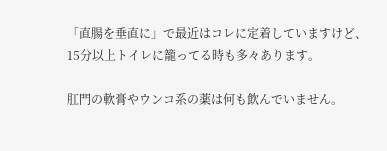「直腸を垂直に」で最近はコレに定着していますけど、15分以上トイレに籠ってる時も多々あります。

肛門の軟膏やウンコ系の薬は何も飲んでいません。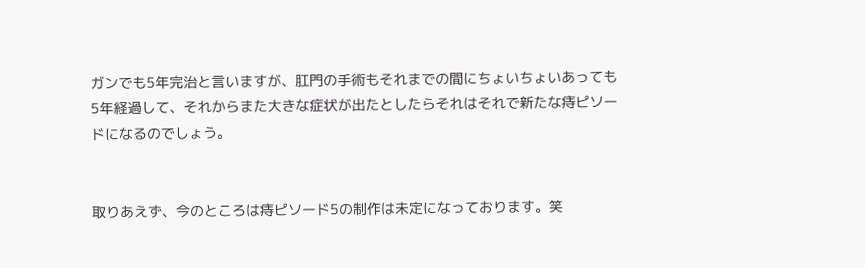ガンでも5年完治と言いますが、肛門の手術もそれまでの間にちょいちょいあっても5年経過して、それからまた大きな症状が出たとしたらそれはそれで新たな痔ピソードになるのでしょう。


取りあえず、今のところは痔ピソード5の制作は未定になっております。笑